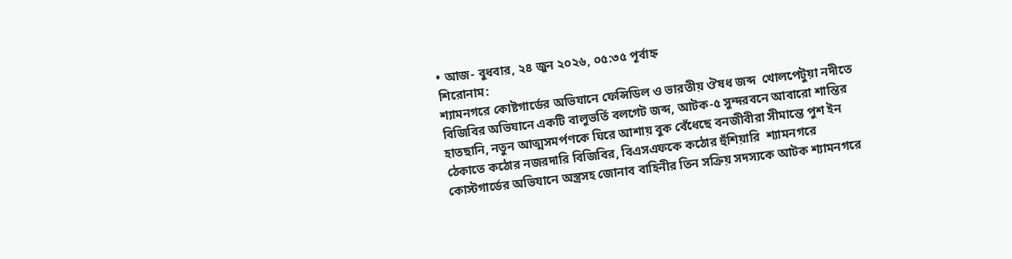• আজ- বুধবার, ২৪ জুন ২০২৬, ০৫:৩৫ পূর্বাহ্ন
শিরোনাম:
শ্যামনগরে কোষ্টগার্ডের অভিযানে ফেন্সিডিল ও ভারতীয় ঔষধ জব্দ  খোলপেটুয়া নদীতে বিজিবির অভিযানে একটি বালুভর্তি বলগেট জব্দ, আটক-৫ সুন্দরবনে আবারো শান্তির হাতছানি, নতুন আত্মসমর্পণকে ঘিরে আশায় বুক বেঁধেছে বনজীবীরা সীমান্তে পুশ ইন ঠেকাতে কঠোর নজরদারি বিজিবির, বিএসএফকে কঠোর হুঁশিয়ারি  শ্যামনগরে কোস্টগার্ডের অভিযানে অস্ত্রসহ জোনাব বাহিনীর তিন সক্রিয় সদস্যকে আটক শ্যামনগরে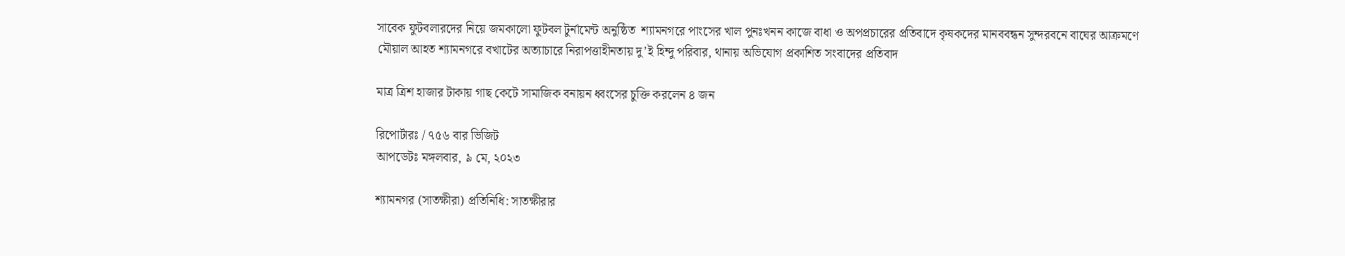সাবেক ফুটবলারদের নিয়ে জমকালো ফুটবল টুর্নামেন্ট অনুষ্ঠিত  শ্যামনগরে পাংসের খাল পুনঃখনন কাজে বাধা ও অপপ্রচারের প্রতিবাদে কৃষকদের মানববন্ধন সুন্দরবনে বাঘের আক্রমণে মৌয়াল আহত শ্যামনগরে বখাটের অত্যাচারে নিরাপত্তাহীনতায় দু’ই হিন্দু পরিবার, থানায় অভিযোগ প্রকাশিত সংবাদের প্রতিবাদ

মাত্র ত্রিশ হাজার টাকায় গাছ কেটে সামাজিক বনায়ন ধ্বংসের চুক্তি করলেন ৪ জন

রিপোর্টারঃ / ৭৫৬ বার ভিজিট
আপডেটঃ মঙ্গলবার, ৯ মে, ২০২৩

শ্যামনগর (সাতক্ষীরা) প্রতিনিধি: সাতক্ষীরার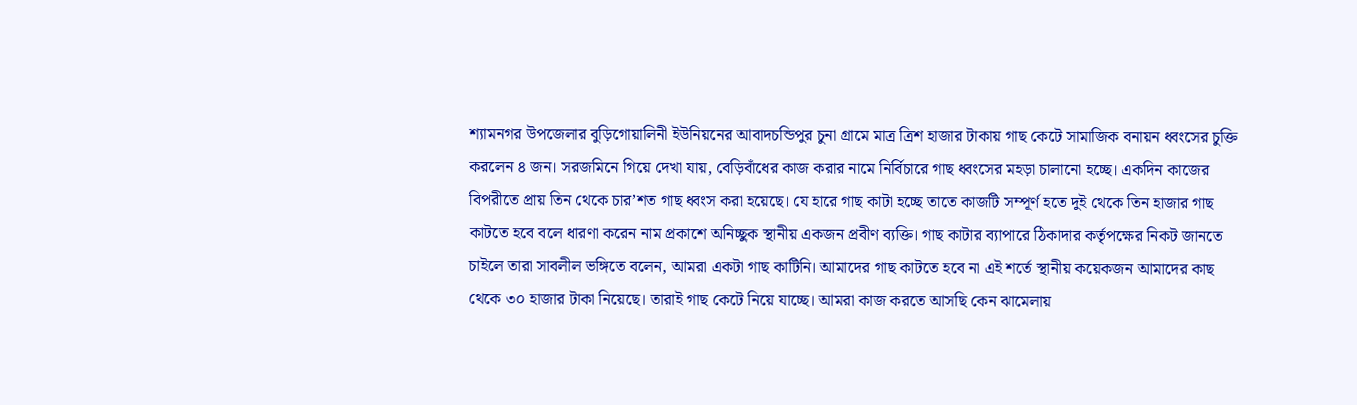শ্যামনগর উপজেলার বুড়িগোয়ালিনী ইউনিয়নের আবাদচন্ডিপুর চুনা গ্রামে মাত্র ত্রিশ হাজার টাকায় গাছ কেটে সামাজিক বনায়ন ধ্বংসের চুক্তি করলেন ৪ জন। সরজমিনে গিয়ে দেখা যায়, বেড়িবাঁধের কাজ করার নামে নির্বিচারে গাছ ধ্বংসের মহড়া চালানো হচ্ছে। একদিন কাজের বিপরীতে প্রায় তিন থেকে চার’শত গাছ ধ্বংস করা হয়েছে। যে হারে গাছ কাটা হচ্ছে তাতে কাজটি সম্পূর্ণ হতে দুই থেকে তিন হাজার গাছ কাটতে হবে বলে ধারণা করেন নাম প্রকাশে অনিচ্ছুক স্থানীয় একজন প্রবীণ ব্যক্তি। গাছ কাটার ব্যাপারে ঠিকাদার কর্তৃপক্ষের নিকট জানতে চাইলে তারা সাবলীল ভঙ্গিতে বলেন, আমরা একটা গাছ কাটিনি। আমাদের গাছ কাটতে হবে না এই শর্তে স্থানীয় কয়েকজন আমাদের কাছ থেকে ৩০ হাজার টাকা নিয়েছে। তারাই গাছ কেটে নিয়ে যাচ্ছে। আমরা কাজ করতে আসছি কেন ঝামেলায়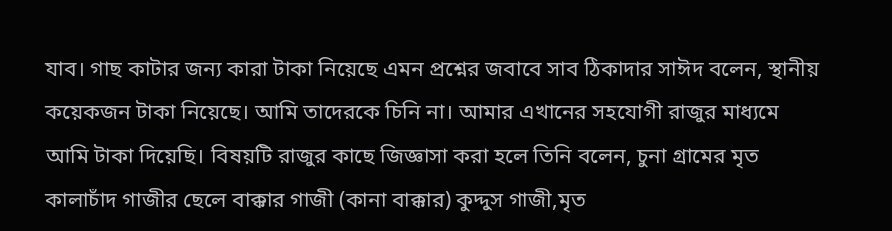যাব। গাছ কাটার জন্য কারা টাকা নিয়েছে এমন প্রশ্নের জবাবে সাব ঠিকাদার সাঈদ বলেন, স্থানীয় কয়েকজন টাকা নিয়েছে। আমি তাদেরকে চিনি না। আমার এখানের সহযোগী রাজুর মাধ্যমে আমি টাকা দিয়েছি। বিষয়টি রাজুর কাছে জিজ্ঞাসা করা হলে তিনি বলেন, চুনা গ্রামের মৃত কালাচাঁদ গাজীর ছেলে বাক্কার গাজী (কানা বাক্কার) কুদ্দুস গাজী,মৃত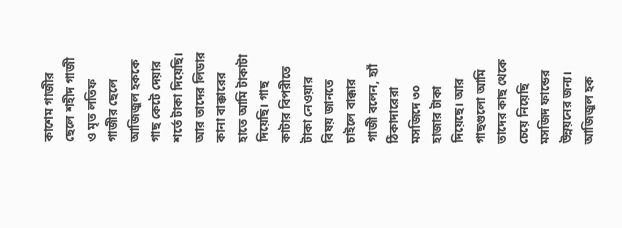কাশেম গাজীর ছেলে শহীদ গাজী ও মৃত লতিফ গাজীর ছেলে আজিজুল হককে গাছ কেটে দেয়ার শর্তে টাকা দিয়েছি। আর তাদের লিডার কানা বাক্কারের হাতে আমি টাকাটা দিয়েছি। গাছ কাটার বিপরীতে টাকা নেওয়ার বিষয় জানতে চাইলে বাক্কার গাজী বলেন, হ্যাঁ ঠিকাদারেরা মসজিদে ৩০ হাজার টাকা দিয়েছে। আর গাছগুলো আমি তাদের কাছ থেকে চেয়ে নিয়েছি মসজিদ ফান্ডের উন্নয়নের জন্য। আজিজুল হক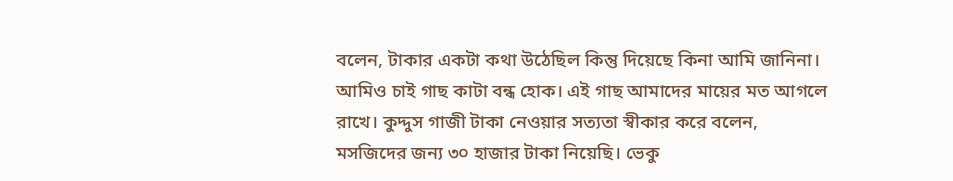বলেন, টাকার একটা কথা উঠেছিল কিন্তু দিয়েছে কিনা আমি জানিনা। আমিও চাই গাছ কাটা বন্ধ হোক। এই গাছ আমাদের মায়ের মত আগলে রাখে। কুদ্দুস গাজী টাকা নেওয়ার সত্যতা স্বীকার করে বলেন, মসজিদের জন্য ৩০ হাজার টাকা নিয়েছি। ভেকু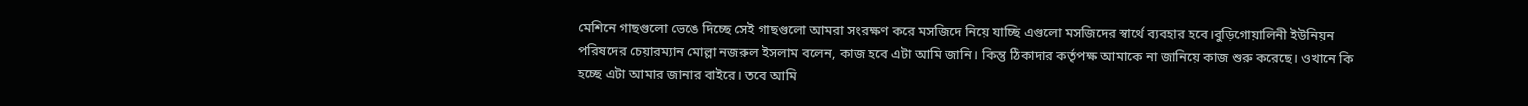মেশিনে গাছগুলো ভেঙে দিচ্ছে সেই গাছগুলো আমরা সংরক্ষণ করে মসজিদে নিয়ে যাচ্ছি এগুলো মসজিদের স্বার্থে ব্যবহার হবে।বুড়িগোয়ালিনী ইউনিয়ন পরিষদের চেয়ারম্যান মোল্লা নজরুল ইসলাম বলেন, কাজ হবে এটা আমি জানি। কিন্তু ঠিকাদার কর্তৃপক্ষ আমাকে না জানিয়ে কাজ শুরু করেছে। ওখানে কি হচ্ছে এটা আমার জানার বাইরে। তবে আমি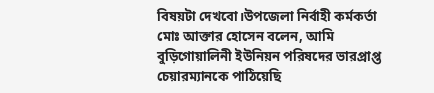বিষয়টা দেখবো।উপজেলা নির্বাহী কর্মকর্তা মোঃ আক্তার হোসেন বলেন, আমি বুড়িগোয়ালিনী ইউনিয়ন পরিষদের ভারপ্রাপ্ত চেয়ারম্যানকে পাঠিয়েছি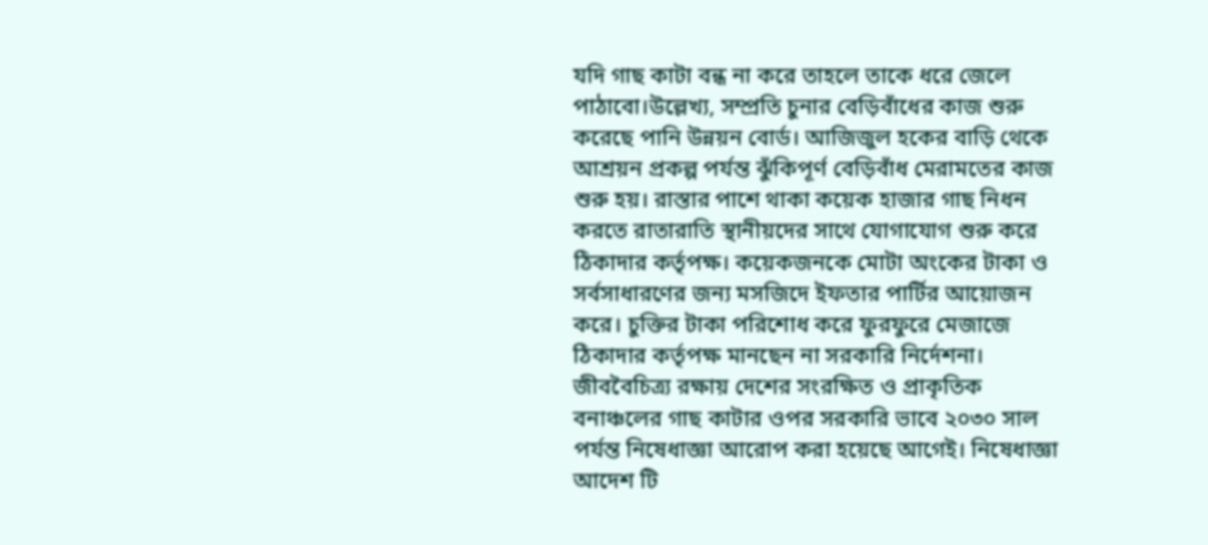যদি গাছ কাটা বন্ধ না করে তাহলে তাকে ধরে জেলে পাঠাবো।উল্লেখ্য, সম্প্রতি চুনার বেড়িবাঁধের কাজ শুরু করেছে পানি উন্নয়ন বোর্ড। আজিজুল হকের বাড়ি থেকে আশ্রয়ন প্রকল্প পর্যন্ত ঝুঁকিপূর্ণ বেড়িবাঁধ মেরামতের কাজ শুরু হয়। রাস্তার পাশে থাকা কয়েক হাজার গাছ নিধন করতে রাতারাতি স্থানীয়দের সাথে যোগাযোগ শুরু করে ঠিকাদার কর্তৃপক্ষ। কয়েকজনকে মোটা অংকের টাকা ও সর্বসাধারণের জন্য মসজিদে ইফতার পার্টির আয়োজন করে। চুক্তির টাকা পরিশোধ করে ফুরফুরে মেজাজে ঠিকাদার কর্তৃপক্ষ মানছেন না সরকারি নির্দেশনা। জীববৈচিত্র্য রক্ষায় দেশের সংরক্ষিত ও প্রাকৃতিক বনাঞ্চলের গাছ কাটার ওপর সরকারি ভাবে ২০৩০ সাল পর্যন্ত নিষেধাজ্ঞা আরোপ করা হয়েছে আগেই। নিষেধাজ্ঞা আদেশ টি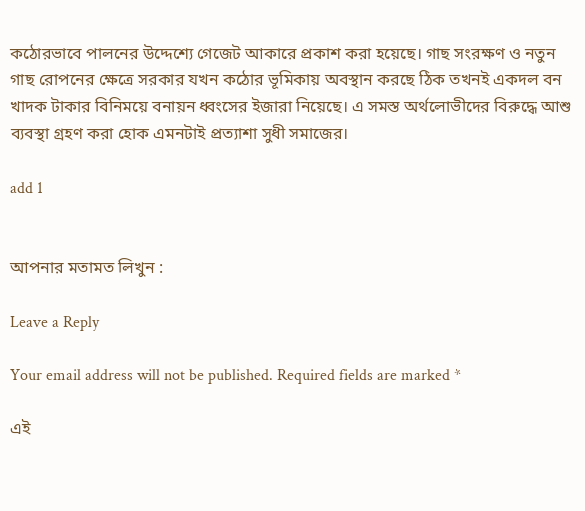কঠোরভাবে পালনের উদ্দেশ্যে গেজেট আকারে প্রকাশ করা হয়েছে। গাছ সংরক্ষণ ও নতুন গাছ রোপনের ক্ষেত্রে সরকার যখন কঠোর ভূমিকায় অবস্থান করছে ঠিক তখনই একদল বন খাদক টাকার বিনিময়ে বনায়ন ধ্বংসের ইজারা নিয়েছে। এ সমস্ত অর্থলোভীদের বিরুদ্ধে আশু ব্যবস্থা গ্রহণ করা হোক এমনটাই প্রত্যাশা সুধী সমাজের।

add 1


আপনার মতামত লিখুন :

Leave a Reply

Your email address will not be published. Required fields are marked *

এই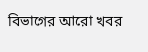বিভাগের আরো খবর